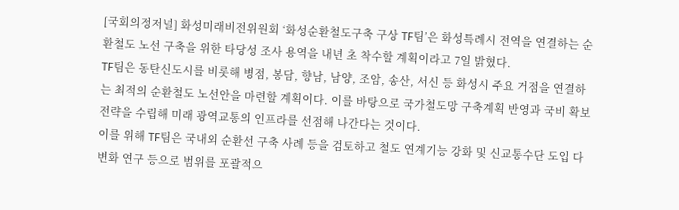[국회의정저널] 화성미래비전위원회 ‘화성순환철도구축 구상 TF팀’은 화성특례시 전역을 연결하는 순환철도 노선 구축을 위한 타당성 조사 용역을 내년 초 착수할 계획이라고 7일 밝혔다.
TF팀은 동탄신도시를 비롯해 병점, 봉담, 향남, 남양, 조암, 송산, 서신 등 화성시 주요 거점을 연결하는 최적의 순환철도 노선안을 마련할 계획이다. 이를 바탕으로 국가철도망 구축계획 반영과 국비 확보 전략을 수립해 미래 광역교통의 인프라를 선점해 나간다는 것이다.
이를 위해 TF팀은 국내외 순환선 구축 사례 등을 검토하고 철도 연계기능 강화 및 신교통수단 도입 다변화 연구 등으로 범위를 포괄적으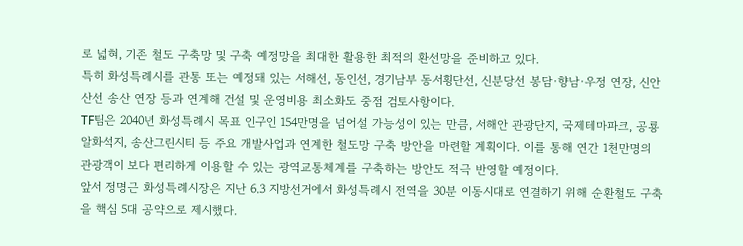로 넓혀, 기존 철도 구축망 및 구축 예정망을 최대한 활용한 최적의 환선망을 준비하고 있다.
특히 화성특례시를 관통 또는 예정돼 있는 서해선, 동인선, 경기남부 동서횡단선, 신분당선 봉담·향남·우정 연장, 신안산선 송산 연장 등과 연계해 건설 및 운영비용 최소화도 중점 검토사항이다.
TF팀은 2040년 화성특례시 목표 인구인 154만명을 넘어설 가능성이 있는 만큼, 서해안 관광단지, 국제테마파크, 공룡알화석지, 송산그린시티 등 주요 개발사업과 연계한 철도망 구축 방안을 마련할 계획이다. 이를 통해 연간 1천만명의 관광객이 보다 편리하게 이용할 수 있는 광역교통체계를 구축하는 방안도 적극 반영할 예정이다.
앞서 정명근 화성특례시장은 지난 6.3 지방선거에서 화성특례시 전역을 30분 이동시대로 연결하기 위해 순환철도 구축을 핵심 5대 공약으로 제시했다.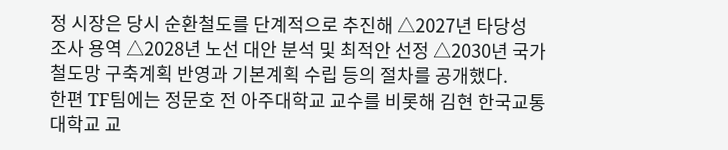정 시장은 당시 순환철도를 단계적으로 추진해 △2027년 타당성 조사 용역 △2028년 노선 대안 분석 및 최적안 선정 △2030년 국가철도망 구축계획 반영과 기본계획 수립 등의 절차를 공개했다.
한편 TF팀에는 정문호 전 아주대학교 교수를 비롯해 김현 한국교통대학교 교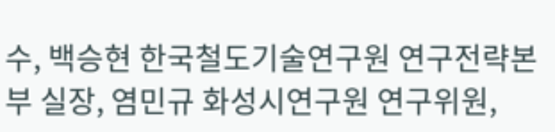수, 백승현 한국철도기술연구원 연구전략본부 실장, 염민규 화성시연구원 연구위원,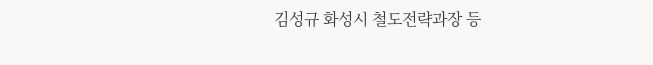김성규 화성시 철도전략과장 등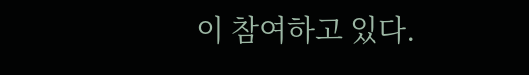이 참여하고 있다.